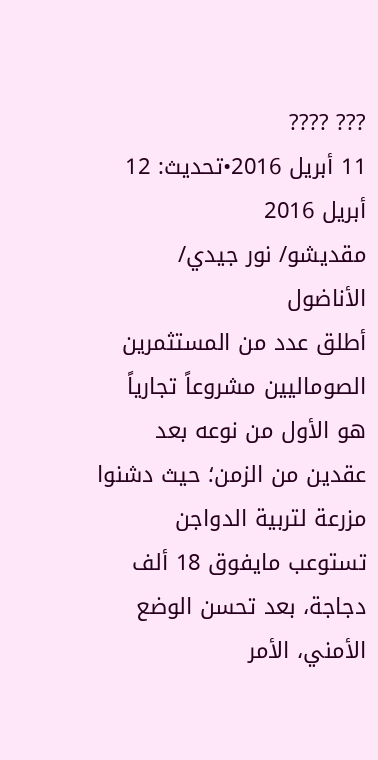??? ????
11 أبريل 2016•تحديث: 12 أبريل 2016
مقديشو/ نور جيدي/ الأناضول
أطلق عدد من المستثمرين الصوماليين مشروعاً تجارياً هو الأول من نوعه بعد عقدين من الزمن؛ حيث دشنوا مزرعة لتربية الدواجن تستوعب مايفوق 18 ألف دجاجة، بعد تحسن الوضع الأمني، الأمر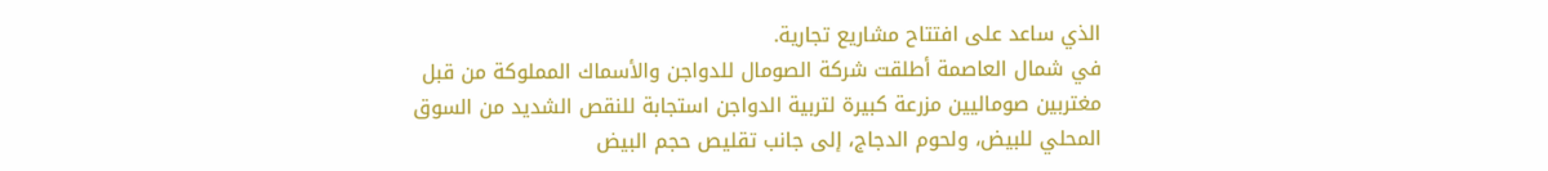الذي ساعد على افتتاح مشاريع تجارية.
في شمال العاصمة أطلقت شركة الصومال للدواجن والأسماك المملوكة من قبل مغتربين صوماليين مزرعة كبيرة لتربية الدواجن استجابة للنقص الشديد من السوق المحلي للبيض، ولحوم الدجاج، إلى جانب تقليص حجم البيض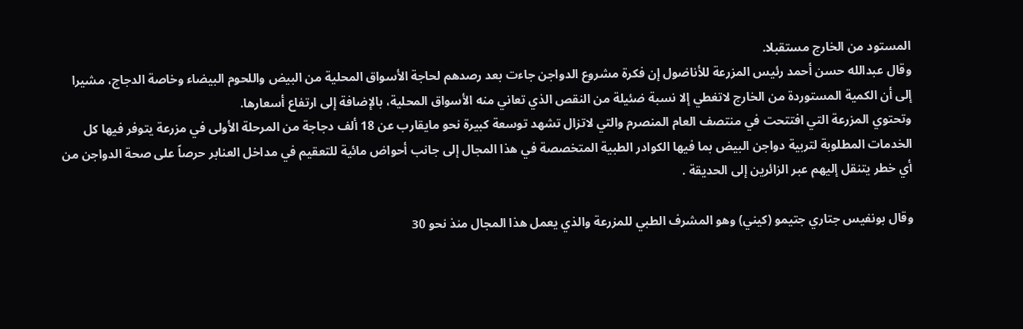المستود من الخارج مستقبلا.
وقال عبدالله حسن أحمد رئيس المزرعة للأناضول إن فكرة مشروع الدواجن جاءت بعد رصدهم لحاجة الأسواق المحلية من البيض واللحوم البيضاء وخاصة الدجاج، مشيرا إلى أن الكمية المستوردة من الخارج لاتغطي إلا نسبة ضئيلة من النقص الذي تعاني منه الأسواق المحلية، بالإضافة إلى ارتفاع أسعارها.
وتحتوي المزرعة التي افتتحت في منتصف العام المنصرم والتي لاتزال تشهد توسعة كبيرة نحو مايقارب عن 18 ألف دجاجة من المرحلة الأولى في مزرعة يتوفر فيها كل الخدمات المطلوبة لتربية دواجن البيض بما فيها الكوادر الطبية المتخصصة في هذا المجال إلى جانب أحواض مائية للتعقيم في مداخل العنابر حرصاً على صحة الدواجن من أي خطر يتنقل إليهم عبر الزائرين إلى الحديقة .

وقال بونفيس جتاري جتيمو (كيني) وهو المشرف الطبي للمزرعة والذي يعمل هذا المجال منذ نحو 30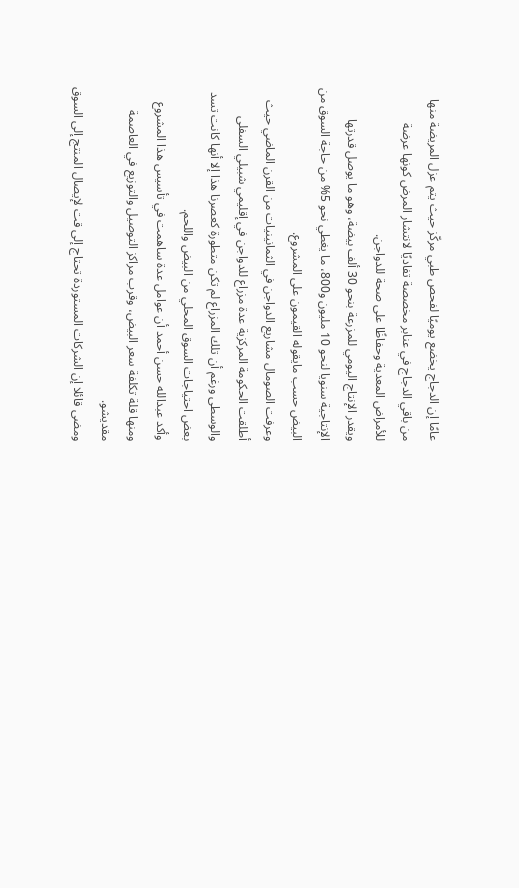عامًا إن الدجاج يخضع يوميًا لفحص طبي مركّز حيث يتم عزل المريضة منها من باقي الدجاج في عنابر مخصصة تفاديًا لانتشار المرض كونها عرضة للأمراض المعدية وحفاظًا على صحة للدواجن.
ويقدر الإنتاج اليومي للمزرعة بنحو 30 ألف بيضة، وهو ما يوصل قدرتها الإنتاجية سنويا لنحو 10 مليون و800، ما يغطي نحو 5% من حاجة السوق من البيض حسب مايقوله القيمون على المشروع.
وعرفت الصومال مشاريع الدواجن في الثمانينيات من القرن الماضي حيث أطلقت الحكومة المركزية عدة مزراع للدواجن في إقليمي شبيلي السفلى والوسطى ورغم أن تلك المزراع لم تكن متطورة كعصرنا هذا إلا أنها كانت تسد بعض احتياجات السوق المحلي من البيض واللحم.
وأكد عبدالله حسن أحمد أن عوامل عدة ساهمت في تأسيس هذا المشروع ومنها قلة تكلفة سعر البيض، وقرب مراكز التوصيل والتوزيع في العاصمة مقديشو.
ومضى قائلا إن الشركات المستوردة تحتاج إلى قت لإيصال المنتج إلى السوق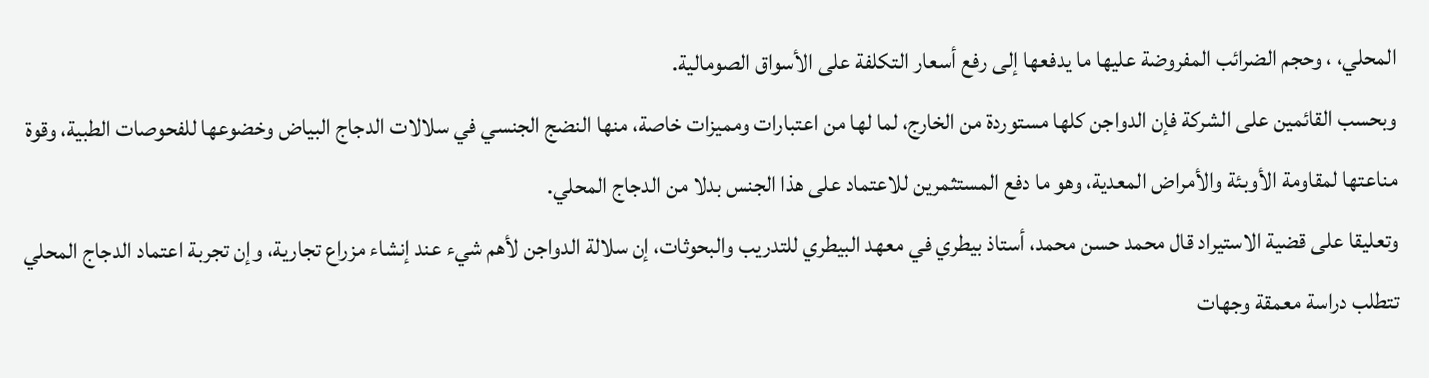المحلي، ، وحجم الضرائب المفروضة عليها ما يدفعها إلى رفع أسعار التكلفة على الأسواق الصومالية.
وبحسب القائمين على الشركة فإن الدواجن كلها مستوردة من الخارج، لما لها من اعتبارات ومميزات خاصة، منها النضج الجنسي في سلالات الدجاج البياض وخضوعها للفحوصات الطبية، وقوة مناعتها لمقاومة الأوبئة والأمراض المعدية، وهو ما دفع المستثمرين للاعتماد على هذا الجنس بدلا من الدجاج المحلي.
وتعليقا على قضية الاستيراد قال محمد حسن محمد، أستاذ بيطري في معهد البيطري للتدريب والبحوثات، إن سلالة الدواجن لأهم شيء عند إنشاء مزراع تجارية، وإن تجربة اعتماد الدجاج المحلي تتطلب دراسة معمقة وجهات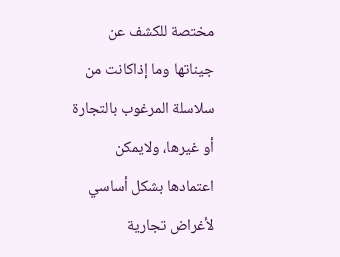مختصة للكشف عن جيناتها وما إذاكانت من سلاسلة المرغوب بالتجارة أو غيرها، ولايمكن اعتمادها بشكل أساسي لأغراض تجارية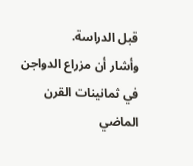قبل الدراسة.
وأشار أن مزراع الدواجن في ثمانينات القرن الماضي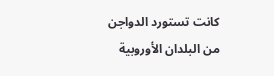كانت تستورد الدواجن من البلدان الأوروبية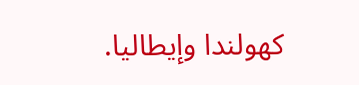كهولندا وإيطاليا.